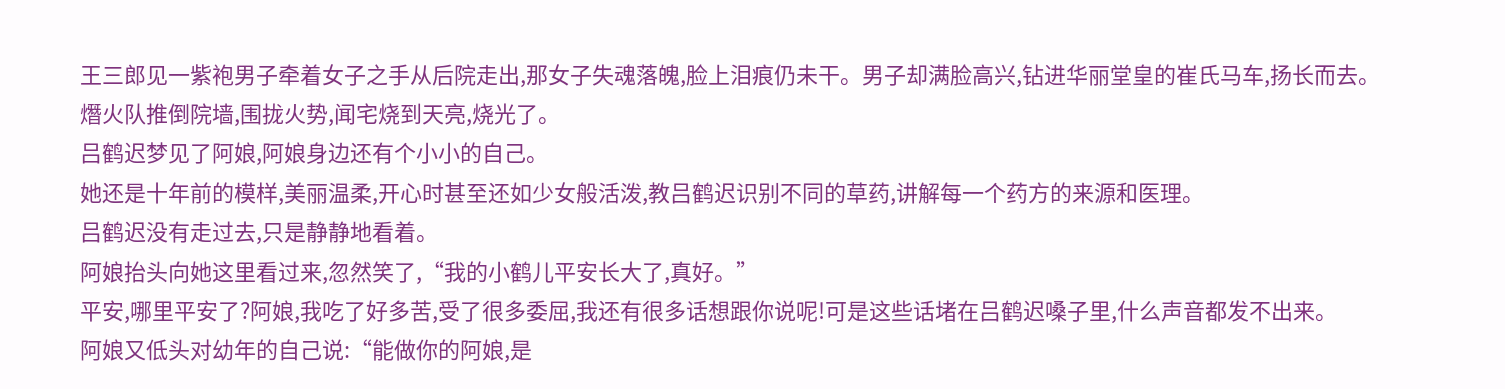王三郎见一紫袍男子牵着女子之手从后院走出,那女子失魂落魄,脸上泪痕仍未干。男子却满脸高兴,钻进华丽堂皇的崔氏马车,扬长而去。
熸火队推倒院墙,围拢火势,闻宅烧到天亮,烧光了。
吕鹤迟梦见了阿娘,阿娘身边还有个小小的自己。
她还是十年前的模样,美丽温柔,开心时甚至还如少女般活泼,教吕鹤迟识别不同的草药,讲解每一个药方的来源和医理。
吕鹤迟没有走过去,只是静静地看着。
阿娘抬头向她这里看过来,忽然笑了,“我的小鹤儿平安长大了,真好。”
平安,哪里平安了?阿娘,我吃了好多苦,受了很多委屈,我还有很多话想跟你说呢!可是这些话堵在吕鹤迟嗓子里,什么声音都发不出来。
阿娘又低头对幼年的自己说:“能做你的阿娘,是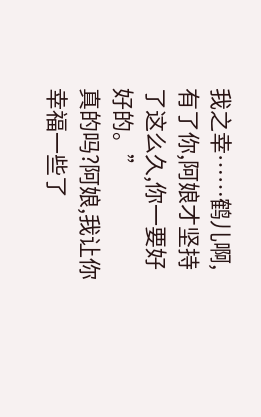我之幸……鹤儿啊,有了你,阿娘才坚持了这么久,你一要好好的。”
真的吗?阿娘,我让你幸福一些了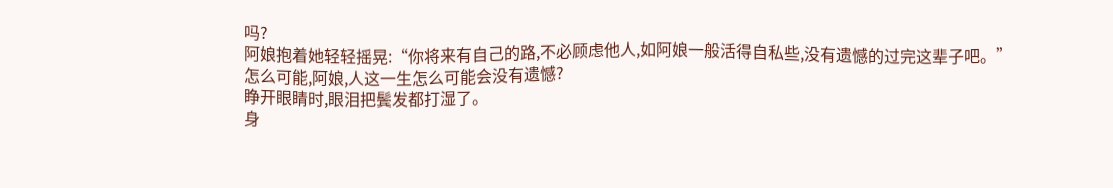吗?
阿娘抱着她轻轻摇晃:“你将来有自己的路,不必顾虑他人,如阿娘一般活得自私些,没有遗憾的过完这辈子吧。”
怎么可能,阿娘,人这一生怎么可能会没有遗憾?
睁开眼睛时,眼泪把鬓发都打湿了。
身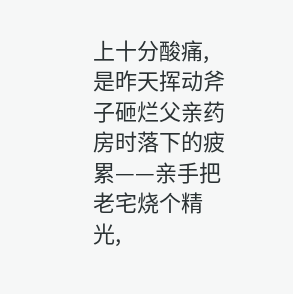上十分酸痛,是昨天挥动斧子砸烂父亲药房时落下的疲累——亲手把老宅烧个精光,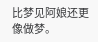比梦见阿娘还更像做梦。